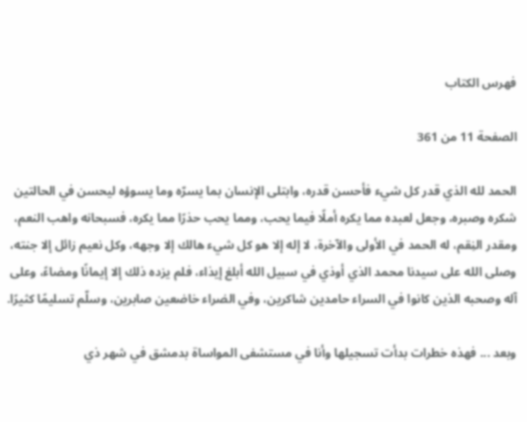فهرس الكتاب

الصفحة 11 من 361

الحمد لله الذي قدر كل شيء فأحسن قدره، وابتلى الإنسان بما يسرّه وما يسوؤه ليحسن في الحالتين شكره وصبره، وجعل لعبده مما يكره أملًا فيما يحب، ومما يحب حذرًا مما يكره، فسبحانه واهب النعم، ومقدر النِقم، له الحمد في الأولى والآخرة، لا إله إلا هو كل شيء هالك إلا وجهه، وكل نعيم زائل إلا جنته، وصلى الله على سيدنا محمد الذي أوذي في سبيل الله أبلغ إيذاء، فلم يزده ذلك إلا إيمانًا ومضاءً، وعلى آله وصحبه الذين كانوا في السراء حامدين شاكرين، وفي الضراء خاضعين صابرين، وسلّم تسليمًا كثيرًا.

وبعد ... فهذه خطرات بدأت تسجيلها وأنا في مستشفى المواساة بدمشق في شهر ذي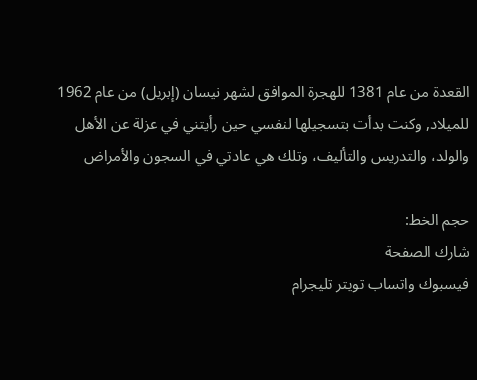القعدة من عام 1381 للهجرة الموافق لشهر نيسان (إبريل) من عام 1962 للميلاد, وكنت بدأت بتسجيلها لنفسي حين رأيتني في عزلة عن الأهل والولد، والتدريس والتأليف، وتلك هي عادتي في السجون والأمراض

حجم الخط:
شارك الصفحة
فيسبوك واتساب تويتر تليجرام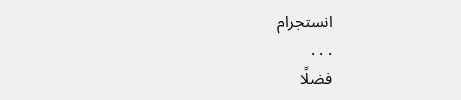انستجرام
. . .
فضلًا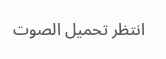انتظر تحميل الصوت